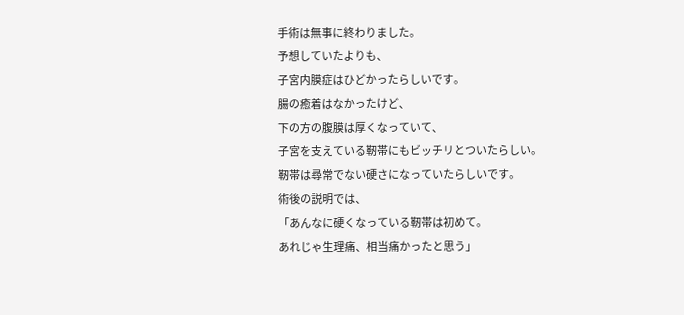手術は無事に終わりました。
予想していたよりも、
子宮内膜症はひどかったらしいです。
腸の癒着はなかったけど、
下の方の腹膜は厚くなっていて、
子宮を支えている靭帯にもビッチリとついたらしい。
靭帯は尋常でない硬さになっていたらしいです。
術後の説明では、
「あんなに硬くなっている靭帯は初めて。
あれじゃ生理痛、相当痛かったと思う」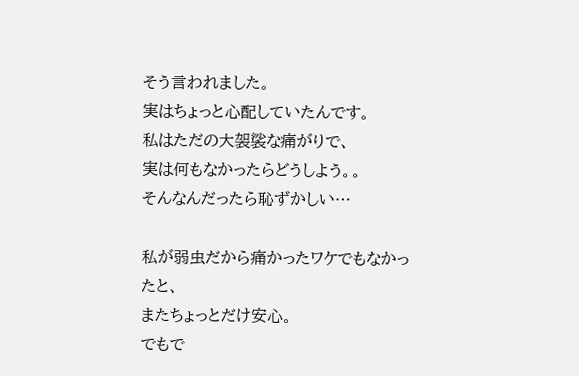そう言われました。
実はちょっと心配していたんです。
私はただの大袈裟な痛がりで、
実は何もなかったらどうしよう。。
そんなんだったら恥ずかしい…

私が弱虫だから痛かったワケでもなかったと、
またちょっとだけ安心。
でもで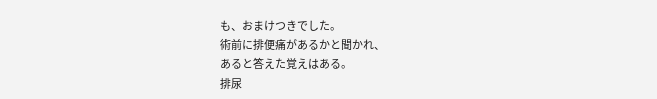も、おまけつきでした。
術前に排便痛があるかと聞かれ、
あると答えた覚えはある。
排尿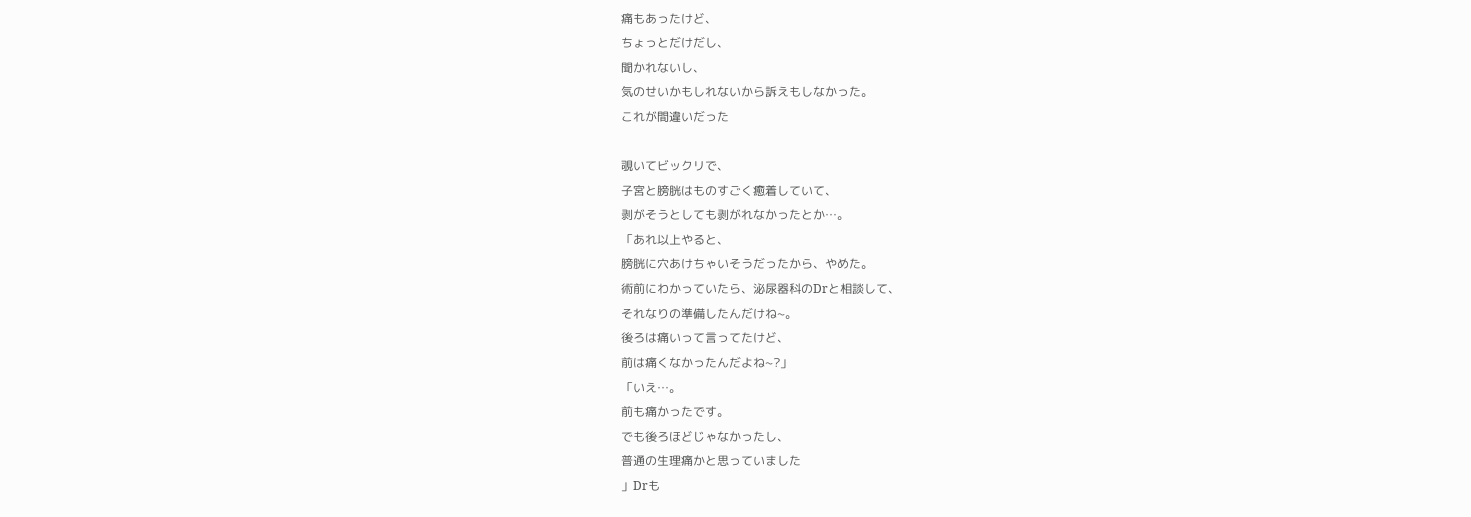痛もあったけど、
ちょっとだけだし、
聞かれないし、
気のせいかもしれないから訴えもしなかった。
これが間違いだった

覗いてビックリで、
子宮と膀胱はものすごく癒着していて、
剥がそうとしても剥がれなかったとか…。
「あれ以上やると、
膀胱に穴あけちゃいそうだったから、やめた。
術前にわかっていたら、泌尿器科のDrと相談して、
それなりの準備したんだけね~。
後ろは痛いって言ってたけど、
前は痛くなかったんだよね~?」
「いえ…。
前も痛かったです。
でも後ろほどじゃなかったし、
普通の生理痛かと思っていました
」Drも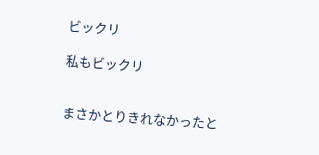ビックリ

私もビックリ


まさかとりきれなかったと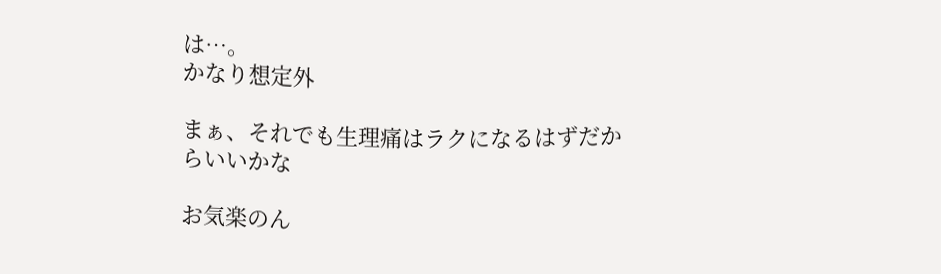は…。
かなり想定外

まぁ、それでも生理痛はラクになるはずだからいいかな

お気楽のん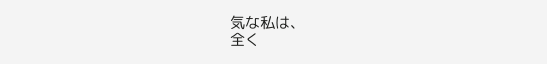気な私は、
全く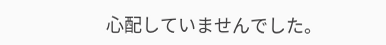心配していませんでした。